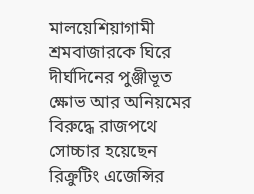মালয়েশিয়াগামী শ্রমবাজারকে ঘিরে দীর্ঘদিনের পুঞ্জীভূত ক্ষোভ আর অনিয়মের বিরুদ্ধে রাজপথে সোচ্চার হয়েছেন রিক্রুটিং এজেন্সির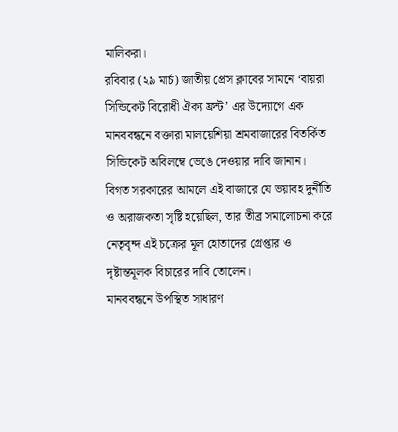মালিকরা।
রবিবার (২৯ মার্চ) জাতীয় প্রেস ক্লাবের সামনে ‘বায়রা সিন্ডিকেট বিরোধী ঐক্য ফ্রন্ট’ এর উদ্যোগে এক মানববন্ধনে বক্তারা মালয়েশিয়া শ্রমবাজারের বিতর্কিত সিন্ডিকেট অবিলম্বে ভেঙে দেওয়ার দাবি জানান।
বিগত সরকারের আমলে এই বাজারে যে ভয়াবহ দুর্নীতি ও অরাজকতা সৃষ্টি হয়েছিল, তার তীব্র সমালোচনা করে নেতৃবৃন্দ এই চক্রের মূল হোতাদের গ্রেপ্তার ও দৃষ্টান্তমূলক বিচারের দাবি তোলেন।
মানববন্ধনে উপস্থিত সাধারণ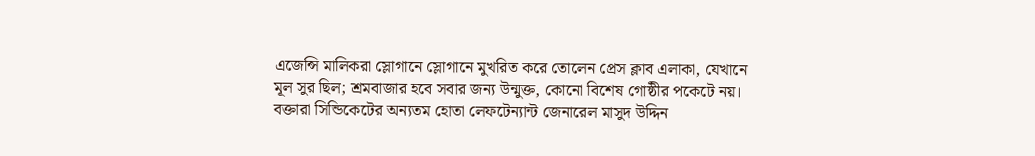এজেন্সি মালিকরা স্লোগানে স্লোগানে মুখরিত করে তোলেন প্রেস ক্লাব এলাকা, যেখানে মূল সুর ছিল; শ্রমবাজার হবে সবার জন্য উন্মুক্ত, কোনো বিশেষ গোষ্ঠীর পকেটে নয়।
বক্তারা সিন্ডিকেটের অন্যতম হোতা লেফটেন্যান্ট জেনারেল মাসুদ উদ্দিন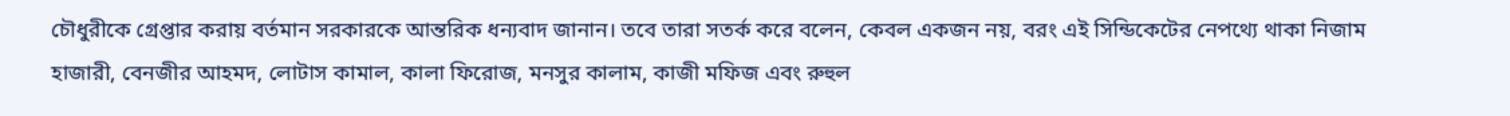চৌধুরীকে গ্রেপ্তার করায় বর্তমান সরকারকে আন্তরিক ধন্যবাদ জানান। তবে তারা সতর্ক করে বলেন, কেবল একজন নয়, বরং এই সিন্ডিকেটের নেপথ্যে থাকা নিজাম হাজারী, বেনজীর আহমদ, লোটাস কামাল, কালা ফিরোজ, মনসুর কালাম, কাজী মফিজ এবং রুহুল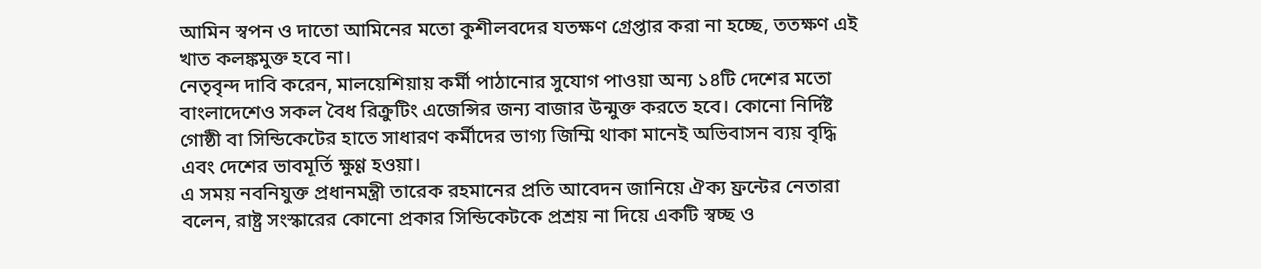আমিন স্বপন ও দাতো আমিনের মতো কুশীলবদের যতক্ষণ গ্রেপ্তার করা না হচ্ছে, ততক্ষণ এই খাত কলঙ্কমুক্ত হবে না।
নেতৃবৃন্দ দাবি করেন, মালয়েশিয়ায় কর্মী পাঠানোর সুযোগ পাওয়া অন্য ১৪টি দেশের মতো বাংলাদেশেও সকল বৈধ রিক্রুটিং এজেন্সির জন্য বাজার উন্মুক্ত করতে হবে। কোনো নির্দিষ্ট গোষ্ঠী বা সিন্ডিকেটের হাতে সাধারণ কর্মীদের ভাগ্য জিম্মি থাকা মানেই অভিবাসন ব্যয় বৃদ্ধি এবং দেশের ভাবমূর্তি ক্ষুণ্ণ হওয়া।
এ সময় নবনিযুক্ত প্রধানমন্ত্রী তারেক রহমানের প্রতি আবেদন জানিয়ে ঐক্য ফ্রন্টের নেতারা বলেন, রাষ্ট্র সংস্কারের কোনো প্রকার সিন্ডিকেটকে প্রশ্রয় না দিয়ে একটি স্বচ্ছ ও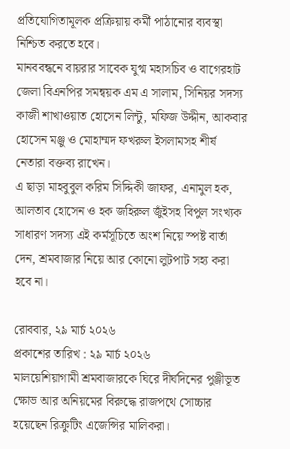প্রতিযোগিতামূলক প্রক্রিয়ায় কর্মী পাঠানোর ব্যবস্থা নিশ্চিত করতে হবে।
মানববন্ধনে বায়রার সাবেক যুগ্ম মহাসচিব ও বাগেরহাট জেলা বিএনপির সমন্বয়ক এম এ সালাম, সিনিয়র সদস্য কাজী শাখাওয়াত হোসেন লিন্টু, মফিজ উদ্দীন, আকবার হোসেন মঞ্জু ও মোহাম্মদ ফখরুল ইসলামসহ শীর্ষ নেতারা বক্তব্য রাখেন।
এ ছাড়া মাহবুবুল করিম সিদ্দিকী জাফর, এনামুল হক, আলতাব হোসেন ও হক জহিরুল জুঁইসহ বিপুল সংখ্যক সাধারণ সদস্য এই কর্মসূচিতে অংশ নিয়ে স্পষ্ট বার্তা দেন, শ্রমবাজার নিয়ে আর কোনো লুটপাট সহ্য করা হবে না।

রোববার, ২৯ মার্চ ২০২৬
প্রকাশের তারিখ : ২৯ মার্চ ২০২৬
মালয়েশিয়াগামী শ্রমবাজারকে ঘিরে দীর্ঘদিনের পুঞ্জীভূত ক্ষোভ আর অনিয়মের বিরুদ্ধে রাজপথে সোচ্চার হয়েছেন রিক্রুটিং এজেন্সির মালিকরা।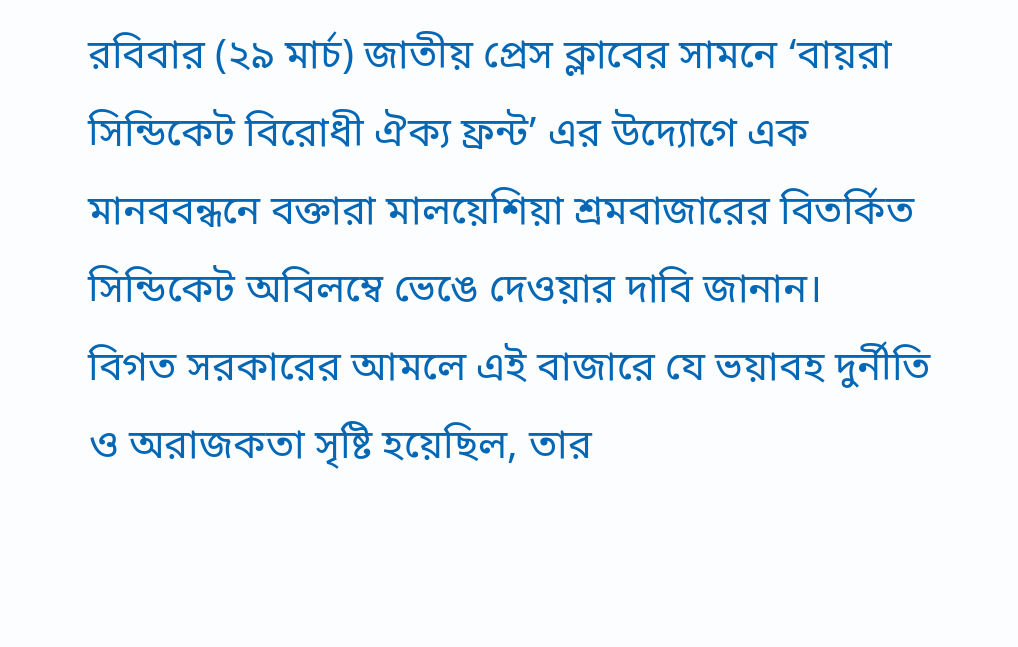রবিবার (২৯ মার্চ) জাতীয় প্রেস ক্লাবের সামনে ‘বায়রা সিন্ডিকেট বিরোধী ঐক্য ফ্রন্ট’ এর উদ্যোগে এক মানববন্ধনে বক্তারা মালয়েশিয়া শ্রমবাজারের বিতর্কিত সিন্ডিকেট অবিলম্বে ভেঙে দেওয়ার দাবি জানান।
বিগত সরকারের আমলে এই বাজারে যে ভয়াবহ দুর্নীতি ও অরাজকতা সৃষ্টি হয়েছিল, তার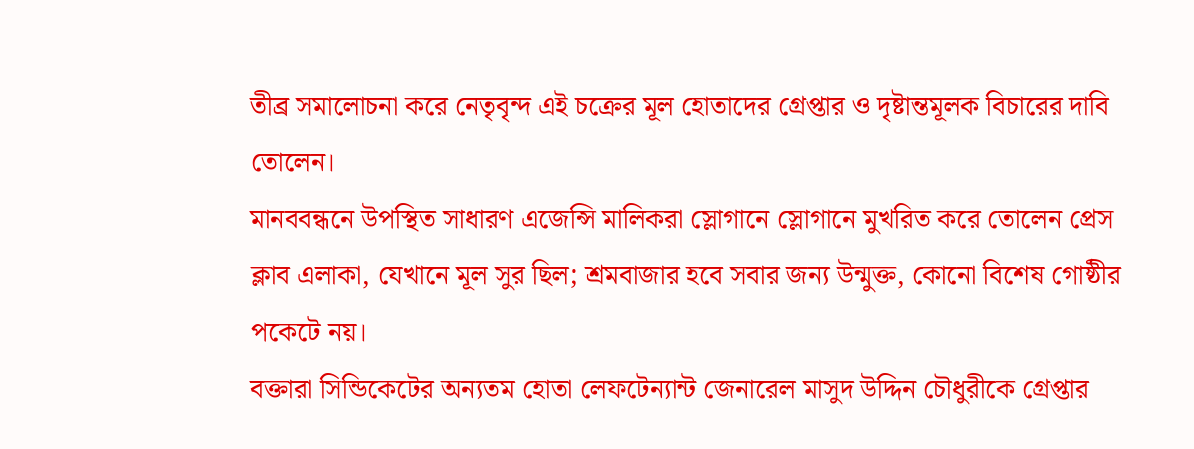তীব্র সমালোচনা করে নেতৃবৃন্দ এই চক্রের মূল হোতাদের গ্রেপ্তার ও দৃষ্টান্তমূলক বিচারের দাবি তোলেন।
মানববন্ধনে উপস্থিত সাধারণ এজেন্সি মালিকরা স্লোগানে স্লোগানে মুখরিত করে তোলেন প্রেস ক্লাব এলাকা, যেখানে মূল সুর ছিল; শ্রমবাজার হবে সবার জন্য উন্মুক্ত, কোনো বিশেষ গোষ্ঠীর পকেটে নয়।
বক্তারা সিন্ডিকেটের অন্যতম হোতা লেফটেন্যান্ট জেনারেল মাসুদ উদ্দিন চৌধুরীকে গ্রেপ্তার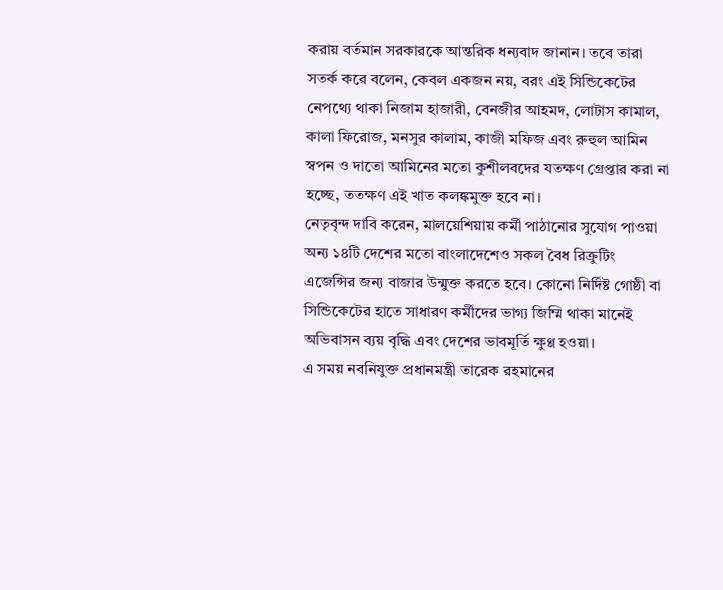করায় বর্তমান সরকারকে আন্তরিক ধন্যবাদ জানান। তবে তারা সতর্ক করে বলেন, কেবল একজন নয়, বরং এই সিন্ডিকেটের নেপথ্যে থাকা নিজাম হাজারী, বেনজীর আহমদ, লোটাস কামাল, কালা ফিরোজ, মনসুর কালাম, কাজী মফিজ এবং রুহুল আমিন স্বপন ও দাতো আমিনের মতো কুশীলবদের যতক্ষণ গ্রেপ্তার করা না হচ্ছে, ততক্ষণ এই খাত কলঙ্কমুক্ত হবে না।
নেতৃবৃন্দ দাবি করেন, মালয়েশিয়ায় কর্মী পাঠানোর সুযোগ পাওয়া অন্য ১৪টি দেশের মতো বাংলাদেশেও সকল বৈধ রিক্রুটিং এজেন্সির জন্য বাজার উন্মুক্ত করতে হবে। কোনো নির্দিষ্ট গোষ্ঠী বা সিন্ডিকেটের হাতে সাধারণ কর্মীদের ভাগ্য জিম্মি থাকা মানেই অভিবাসন ব্যয় বৃদ্ধি এবং দেশের ভাবমূর্তি ক্ষুণ্ণ হওয়া।
এ সময় নবনিযুক্ত প্রধানমন্ত্রী তারেক রহমানের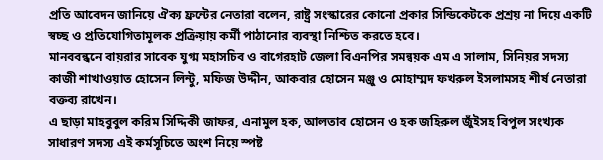প্রতি আবেদন জানিয়ে ঐক্য ফ্রন্টের নেতারা বলেন, রাষ্ট্র সংস্কারের কোনো প্রকার সিন্ডিকেটকে প্রশ্রয় না দিয়ে একটি স্বচ্ছ ও প্রতিযোগিতামূলক প্রক্রিয়ায় কর্মী পাঠানোর ব্যবস্থা নিশ্চিত করতে হবে।
মানববন্ধনে বায়রার সাবেক যুগ্ম মহাসচিব ও বাগেরহাট জেলা বিএনপির সমন্বয়ক এম এ সালাম, সিনিয়র সদস্য কাজী শাখাওয়াত হোসেন লিন্টু, মফিজ উদ্দীন, আকবার হোসেন মঞ্জু ও মোহাম্মদ ফখরুল ইসলামসহ শীর্ষ নেতারা বক্তব্য রাখেন।
এ ছাড়া মাহবুবুল করিম সিদ্দিকী জাফর, এনামুল হক, আলতাব হোসেন ও হক জহিরুল জুঁইসহ বিপুল সংখ্যক সাধারণ সদস্য এই কর্মসূচিতে অংশ নিয়ে স্পষ্ট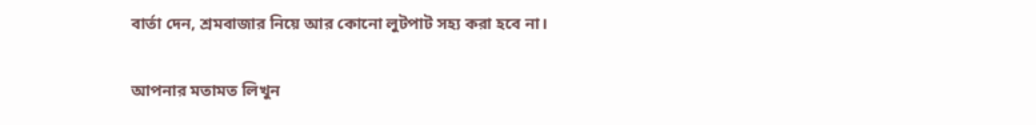বার্তা দেন, শ্রমবাজার নিয়ে আর কোনো লুটপাট সহ্য করা হবে না।

আপনার মতামত লিখুন